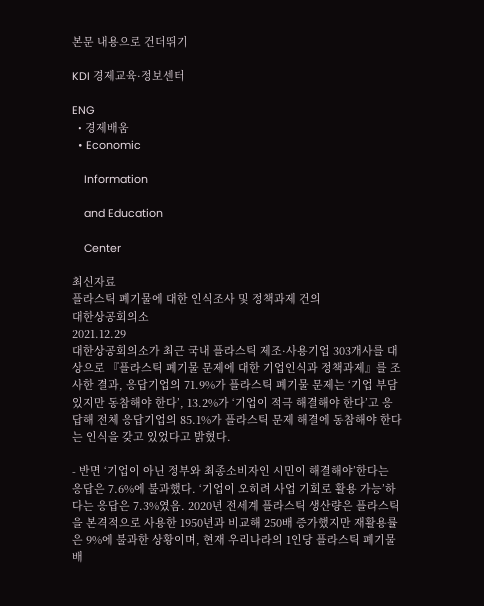본문 내용으로 건더뛰기

KDI 경제교육·정보센터

ENG
  • 경제배움
  • Economic

    Information

    and Education

    Center

최신자료
플라스틱 폐기물에 대한 인식조사 및 정책과제 건의
대한상공회의소
2021.12.29
대한상공회의소가 최근 국내 플라스틱 제조·사용기업 303개사를 대상으로 『플라스틱 폐기물 문제에 대한 기업인식과 정책과제』를 조사한 결과, 응답기업의 71.9%가 플라스틱 폐기물 문제는 ‘기업 부담 있지만 동참해야 한다’, 13.2%가 ‘기업이 적극 해결해야 한다’고 응답해 전체 응답기업의 85.1%가 플라스틱 문제 해결에 동참해야 한다는 인식을 갖고 있었다고 밝혔다.

- 반면 ‘기업이 아닌 정부와 최종소비자인 시민이 해결해야’한다는 응답은 7.6%에 불과했다. ‘기업이 오히려 사업 기회로 활용 가능’하다는 응답은 7.3%였음. 2020년 전세계 플라스틱 생산량은 플라스틱을 본격적으로 사용한 1950년과 비교해 250배 증가했지만 재활용률은 9%에 불과한 상황이며, 현재 우리나라의 1인당 플라스틱 폐기물 배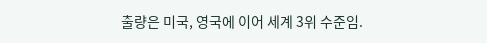출량은 미국, 영국에 이어 세계 3위 수준임.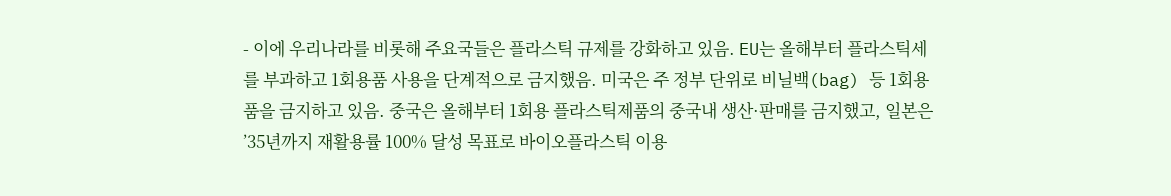- 이에 우리나라를 비롯해 주요국들은 플라스틱 규제를 강화하고 있음. EU는 올해부터 플라스틱세를 부과하고 1회용품 사용을 단계적으로 금지했음. 미국은 주 정부 단위로 비닐백(bag) 등 1회용품을 금지하고 있음. 중국은 올해부터 1회용 플라스틱제품의 중국내 생산·판매를 금지했고, 일본은 ’35년까지 재활용률 100% 달성 목표로 바이오플라스틱 이용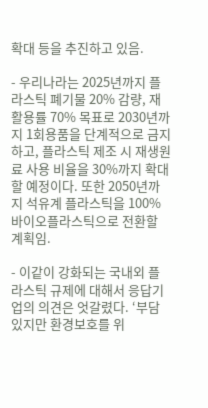확대 등을 추진하고 있음.

- 우리나라는 2025년까지 플라스틱 폐기물 20% 감량, 재활용률 70% 목표로 2030년까지 1회용품을 단계적으로 금지하고, 플라스틱 제조 시 재생원료 사용 비율을 30%까지 확대할 예정이다. 또한 2050년까지 석유계 플라스틱을 100% 바이오플라스틱으로 전환할 계획임.

- 이같이 강화되는 국내외 플라스틱 규제에 대해서 응답기업의 의견은 엇갈렸다. ‘부담 있지만 환경보호를 위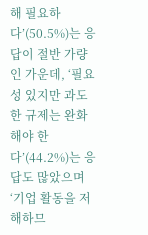해 필요하다’(50.5%)는 응답이 절반 가량인 가운데, ‘필요성 있지만 과도한 규제는 완화해야 한다’(44.2%)는 응답도 많았으며 ‘기업 활동을 저해하므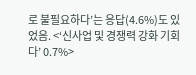로 불필요하다’는 응답(4.6%)도 있었음. <‘신사업 및 경쟁력 강화 기회다’ 0.7%>